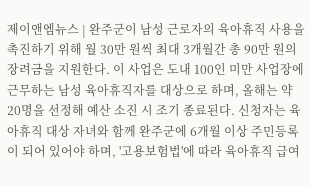제이앤엠뉴스 | 완주군이 남성 근로자의 육아휴직 사용을 촉진하기 위해 월 30만 원씩 최대 3개월간 총 90만 원의 장려금을 지원한다. 이 사업은 도내 100인 미만 사업장에 근무하는 남성 육아휴직자를 대상으로 하며, 올해는 약 20명을 선정해 예산 소진 시 조기 종료된다. 신청자는 육아휴직 대상 자녀와 함께 완주군에 6개월 이상 주민등록이 되어 있어야 하며, '고용보험법'에 따라 육아휴직 급여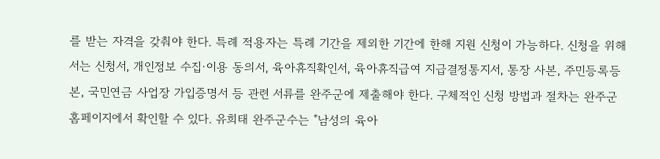를 받는 자격을 갖춰야 한다. 특례 적용자는 특례 기간을 제외한 기간에 한해 지원 신청이 가능하다. 신청을 위해서는 신청서, 개인정보 수집·이용 동의서, 육아휴직확인서, 육아휴직급여 지급결정통지서, 통장 사본, 주민등록등본, 국민연금 사업장 가입증명서 등 관련 서류를 완주군에 제출해야 한다. 구체적인 신청 방법과 절차는 완주군 홈페이지에서 확인할 수 있다. 유희태 완주군수는 "남성의 육아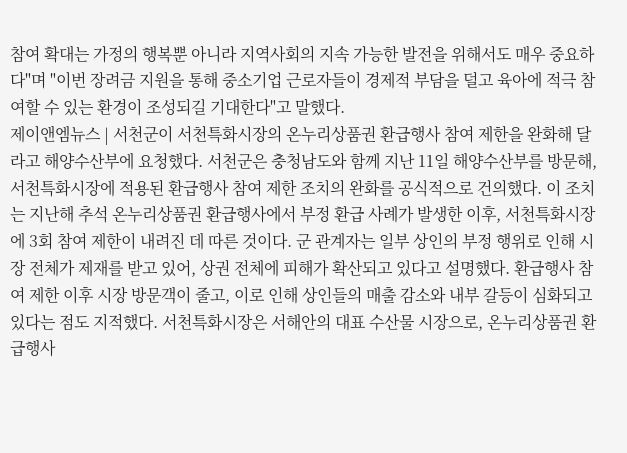참여 확대는 가정의 행복뿐 아니라 지역사회의 지속 가능한 발전을 위해서도 매우 중요하다"며 "이번 장려금 지원을 통해 중소기업 근로자들이 경제적 부담을 덜고 육아에 적극 참여할 수 있는 환경이 조성되길 기대한다"고 말했다.
제이앤엠뉴스 | 서천군이 서천특화시장의 온누리상품권 환급행사 참여 제한을 완화해 달라고 해양수산부에 요청했다. 서천군은 충청남도와 함께 지난 11일 해양수산부를 방문해, 서천특화시장에 적용된 환급행사 참여 제한 조치의 완화를 공식적으로 건의했다. 이 조치는 지난해 추석 온누리상품권 환급행사에서 부정 환급 사례가 발생한 이후, 서천특화시장에 3회 참여 제한이 내려진 데 따른 것이다. 군 관계자는 일부 상인의 부정 행위로 인해 시장 전체가 제재를 받고 있어, 상권 전체에 피해가 확산되고 있다고 설명했다. 환급행사 참여 제한 이후 시장 방문객이 줄고, 이로 인해 상인들의 매출 감소와 내부 갈등이 심화되고 있다는 점도 지적했다. 서천특화시장은 서해안의 대표 수산물 시장으로, 온누리상품권 환급행사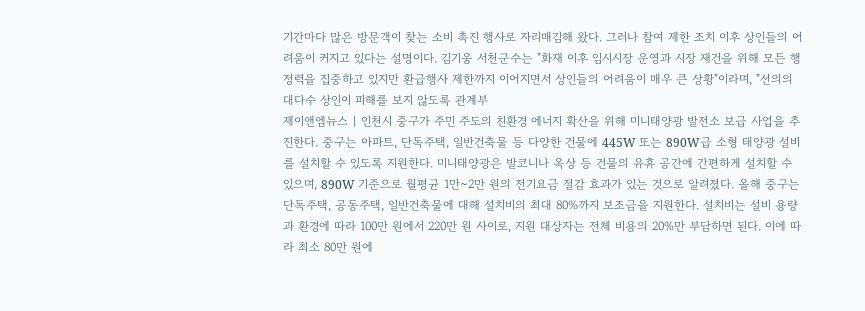기간마다 많은 방문객이 찾는 소비 촉진 행사로 자리매김해 왔다. 그러나 참여 제한 조치 이후 상인들의 어려움이 커지고 있다는 설명이다. 김기웅 서천군수는 "화재 이후 임시시장 운영과 시장 재건을 위해 모든 행정력을 집중하고 있지만 환급행사 제한까지 이어지면서 상인들의 어려움이 매우 큰 상황"이라며, "선의의 대다수 상인이 피해를 보지 않도록 관계부
제이앤엠뉴스 | 인천시 중구가 주민 주도의 친환경 에너지 확산을 위해 미니태양광 발전소 보급 사업을 추진한다. 중구는 아파트, 단독주택, 일반건축물 등 다양한 건물에 445W 또는 890W급 소형 태양광 설비를 설치할 수 있도록 지원한다. 미니태양광은 발코니나 옥상 등 건물의 유휴 공간에 간편하게 설치할 수 있으며, 890W 기준으로 월평균 1만~2만 원의 전기요금 절감 효과가 있는 것으로 알려졌다. 올해 중구는 단독주택, 공동주택, 일반건축물에 대해 설치비의 최대 80%까지 보조금을 지원한다. 설치비는 설비 용량과 환경에 따라 100만 원에서 220만 원 사이로, 지원 대상자는 전체 비용의 20%만 부담하면 된다. 이에 따라 최소 80만 원에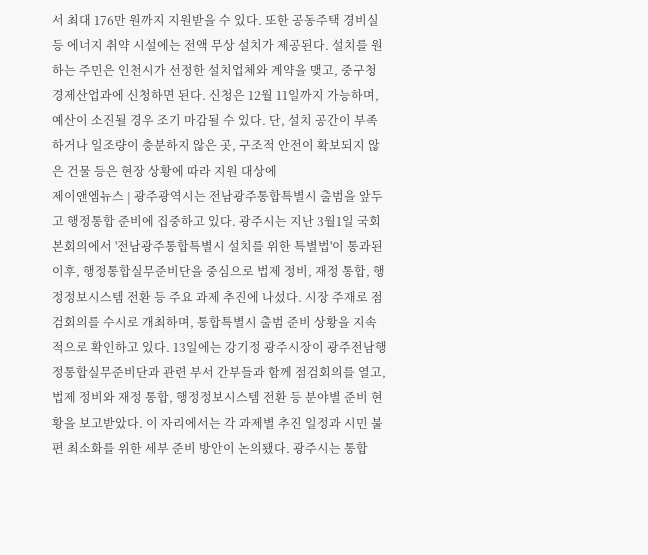서 최대 176만 원까지 지원받을 수 있다. 또한 공동주택 경비실 등 에너지 취약 시설에는 전액 무상 설치가 제공된다. 설치를 원하는 주민은 인천시가 선정한 설치업체와 계약을 맺고, 중구청 경제산업과에 신청하면 된다. 신청은 12월 11일까지 가능하며, 예산이 소진될 경우 조기 마감될 수 있다. 단, 설치 공간이 부족하거나 일조량이 충분하지 않은 곳, 구조적 안전이 확보되지 않은 건물 등은 현장 상황에 따라 지원 대상에
제이앤엠뉴스 | 광주광역시는 전남광주통합특별시 출범을 앞두고 행정통합 준비에 집중하고 있다. 광주시는 지난 3월1일 국회 본회의에서 '전남광주통합특별시 설치를 위한 특별법'이 통과된 이후, 행정통합실무준비단을 중심으로 법제 정비, 재정 통합, 행정정보시스템 전환 등 주요 과제 추진에 나섰다. 시장 주재로 점검회의를 수시로 개최하며, 통합특별시 출범 준비 상황을 지속적으로 확인하고 있다. 13일에는 강기정 광주시장이 광주전남행정통합실무준비단과 관련 부서 간부들과 함께 점검회의를 열고, 법제 정비와 재정 통합, 행정정보시스템 전환 등 분야별 준비 현황을 보고받았다. 이 자리에서는 각 과제별 추진 일정과 시민 불편 최소화를 위한 세부 준비 방안이 논의됐다. 광주시는 통합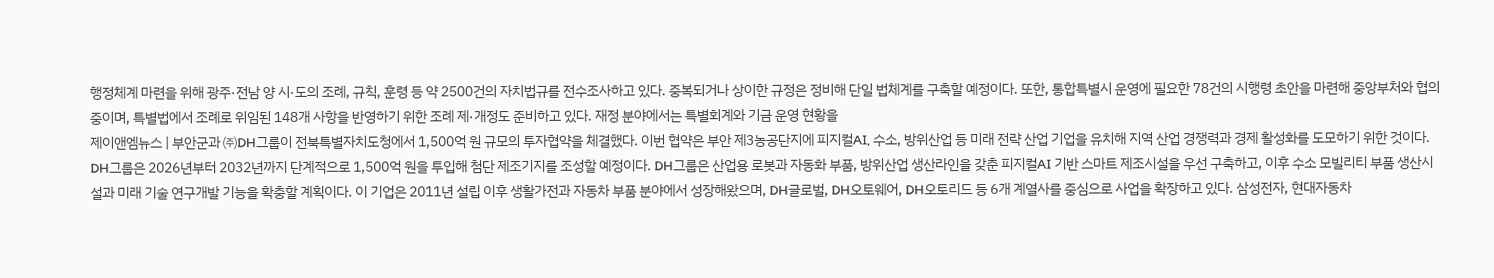행정체계 마련을 위해 광주·전남 양 시·도의 조례, 규칙, 훈령 등 약 2500건의 자치법규를 전수조사하고 있다. 중복되거나 상이한 규정은 정비해 단일 법체계를 구축할 예정이다. 또한, 통합특별시 운영에 필요한 78건의 시행령 초안을 마련해 중앙부처와 협의 중이며, 특별법에서 조례로 위임된 148개 사항을 반영하기 위한 조례 제·개정도 준비하고 있다. 재정 분야에서는 특별회계와 기금 운영 현황을
제이앤엠뉴스 | 부안군과 ㈜DH그룹이 전북특별자치도청에서 1,500억 원 규모의 투자협약을 체결했다. 이번 협약은 부안 제3농공단지에 피지컬AI, 수소, 방위산업 등 미래 전략 산업 기업을 유치해 지역 산업 경쟁력과 경제 활성화를 도모하기 위한 것이다. DH그룹은 2026년부터 2032년까지 단계적으로 1,500억 원을 투입해 첨단 제조기지를 조성할 예정이다. DH그룹은 산업용 로봇과 자동화 부품, 방위산업 생산라인을 갖춘 피지컬AI 기반 스마트 제조시설을 우선 구축하고, 이후 수소 모빌리티 부품 생산시설과 미래 기술 연구개발 기능을 확충할 계획이다. 이 기업은 2011년 설립 이후 생활가전과 자동차 부품 분야에서 성장해왔으며, DH글로벌, DH오토웨어, DH오토리드 등 6개 계열사를 중심으로 사업을 확장하고 있다. 삼성전자, 현대자동차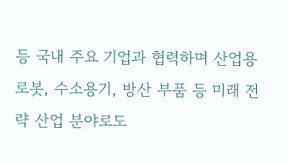등 국내 주요 기업과 협력하며 산업용 로봇, 수소용기, 방산 부품 등 미래 전략 산업 분야로도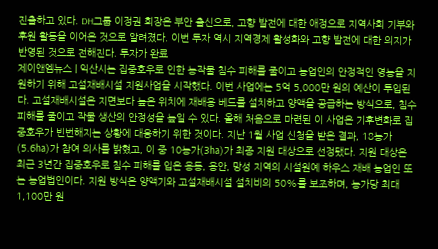진출하고 있다. DH그룹 이정권 회장은 부안 출신으로, 고향 발전에 대한 애정으로 지역사회 기부와 후원 활동을 이어온 것으로 알려졌다. 이번 투자 역시 지역경제 활성화와 고향 발전에 대한 의지가 반영된 것으로 전해진다. 투자가 완료
제이앤엠뉴스 | 익산시는 집중호우로 인한 농작물 침수 피해를 줄이고 농업인의 안정적인 영농을 지원하기 위해 고설재배시설 지원사업을 시작했다. 이번 사업에는 5억 5,000만 원의 예산이 투입된다. 고설재배시설은 지면보다 높은 위치에 재배용 베드를 설치하고 양액을 공급하는 방식으로, 침수 피해를 줄이고 작물 생산의 안정성을 높일 수 있다. 올해 처음으로 마련된 이 사업은 기후변화로 집중호우가 빈번해지는 상황에 대응하기 위한 것이다. 지난 1월 사업 신청을 받은 결과, 18농가(5.6㏊)가 참여 의사를 밝혔고, 이 중 10농가(3㏊)가 최종 지원 대상으로 선정됐다. 지원 대상은 최근 3년간 집중호우로 침수 피해를 입은 용동, 용안, 망성 지역의 시설원예 하우스 재배 농업인 또는 농업법인이다. 지원 방식은 양액기와 고설재배시설 설치비의 50%를 보조하며, 농가당 최대 1,100만 원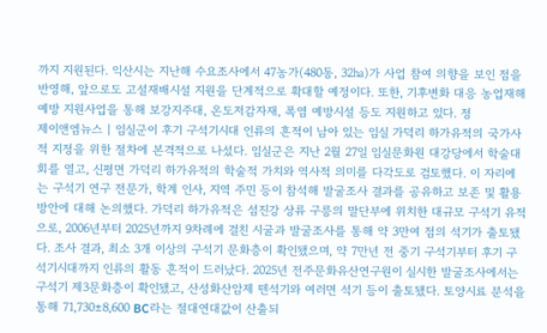까지 지원된다. 익산시는 지난해 수요조사에서 47농가(480동, 32㏊)가 사업 참여 의향을 보인 점을 반영해, 앞으로도 고설재배시설 지원을 단계적으로 확대할 예정이다. 또한, 기후변화 대응 농업재해 예방 지원사업을 통해 보강지주대, 온도저감자재, 폭염 예방시설 등도 지원하고 있다. 정
제이앤엠뉴스 | 임실군이 후기 구석기시대 인류의 흔적이 남아 있는 임실 가덕리 하가유적의 국가사적 지정을 위한 절차에 본격적으로 나섰다. 임실군은 지난 2월 27일 임실문화원 대강당에서 학술대회를 열고, 신평면 가덕리 하가유적의 학술적 가치와 역사적 의미를 다각도로 검토했다. 이 자리에는 구석기 연구 전문가, 학계 인사, 지역 주민 등이 참석해 발굴조사 결과를 공유하고 보존 및 활용 방안에 대해 논의했다. 가덕리 하가유적은 섬진강 상류 구릉의 말단부에 위치한 대규모 구석기 유적으로, 2006년부터 2025년까지 9차례에 걸친 시굴과 발굴조사를 통해 약 3만여 점의 석기가 출토됐다. 조사 결과, 최소 3개 이상의 구석기 문화층이 확인됐으며, 약 7만년 전 중기 구석기부터 후기 구석기시대까지 인류의 활동 흔적이 드러났다. 2025년 전주문화유산연구원이 실시한 발굴조사에서는 구석기 제3문화층이 확인됐고, 산성화산암제 뗀석기와 여러면 석기 등이 출토됐다. 토양시료 분석을 통해 71,730±8,600 BC라는 절대연대값이 산출되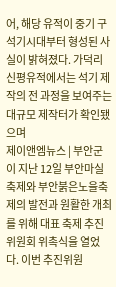어, 해당 유적이 중기 구석기시대부터 형성된 사실이 밝혀졌다. 가덕리 신평유적에서는 석기 제작의 전 과정을 보여주는 대규모 제작터가 확인됐으며
제이앤엠뉴스 | 부안군이 지난 12일 부안마실축제와 부안붉은노을축제의 발전과 원활한 개최를 위해 대표 축제 추진위원회 위촉식을 열었다. 이번 추진위원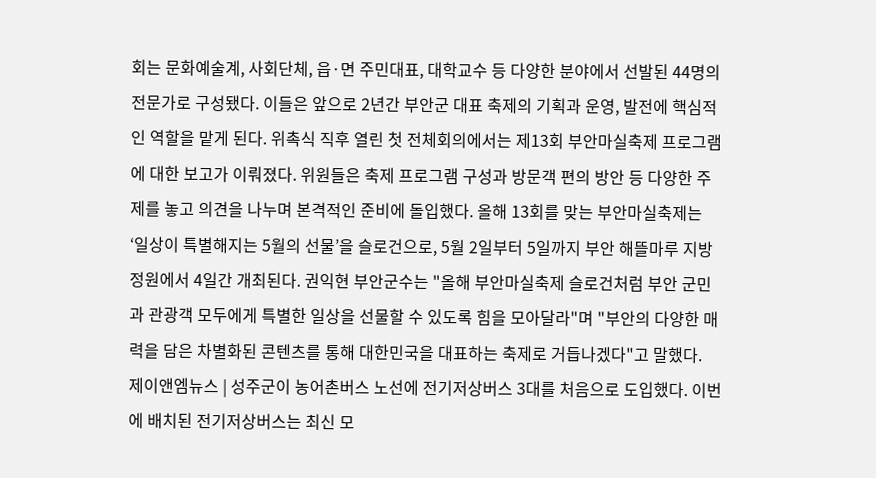회는 문화예술계, 사회단체, 읍·면 주민대표, 대학교수 등 다양한 분야에서 선발된 44명의 전문가로 구성됐다. 이들은 앞으로 2년간 부안군 대표 축제의 기획과 운영, 발전에 핵심적인 역할을 맡게 된다. 위촉식 직후 열린 첫 전체회의에서는 제13회 부안마실축제 프로그램에 대한 보고가 이뤄졌다. 위원들은 축제 프로그램 구성과 방문객 편의 방안 등 다양한 주제를 놓고 의견을 나누며 본격적인 준비에 돌입했다. 올해 13회를 맞는 부안마실축제는 ‘일상이 특별해지는 5월의 선물’을 슬로건으로, 5월 2일부터 5일까지 부안 해뜰마루 지방정원에서 4일간 개최된다. 권익현 부안군수는 "올해 부안마실축제 슬로건처럼 부안 군민과 관광객 모두에게 특별한 일상을 선물할 수 있도록 힘을 모아달라"며 "부안의 다양한 매력을 담은 차별화된 콘텐츠를 통해 대한민국을 대표하는 축제로 거듭나겠다"고 말했다.
제이앤엠뉴스 | 성주군이 농어촌버스 노선에 전기저상버스 3대를 처음으로 도입했다. 이번에 배치된 전기저상버스는 최신 모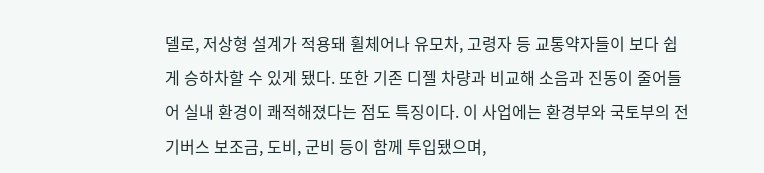델로, 저상형 설계가 적용돼 휠체어나 유모차, 고령자 등 교통약자들이 보다 쉽게 승하차할 수 있게 됐다. 또한 기존 디젤 차량과 비교해 소음과 진동이 줄어들어 실내 환경이 쾌적해졌다는 점도 특징이다. 이 사업에는 환경부와 국토부의 전기버스 보조금, 도비, 군비 등이 함께 투입됐으며,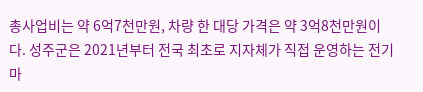총사업비는 약 6억7천만원, 차량 한 대당 가격은 약 3억8천만원이다. 성주군은 2021년부터 전국 최초로 지자체가 직접 운영하는 전기마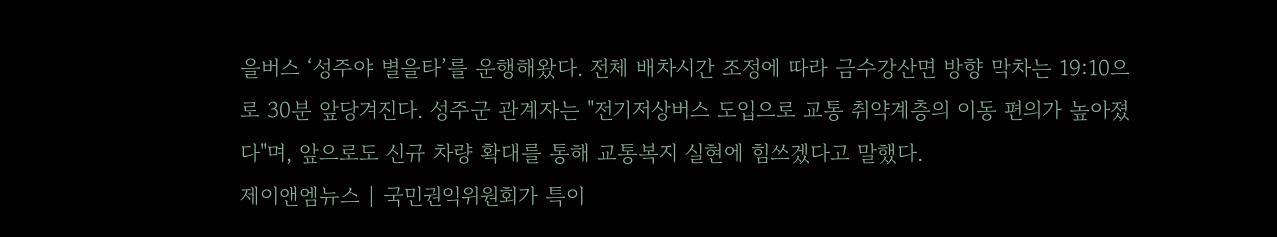을버스 ‘성주야 별을타’를 운행해왔다. 전체 배차시간 조정에 따라 금수강산면 방향 막차는 19:10으로 30분 앞당겨진다. 성주군 관계자는 "전기저상버스 도입으로 교통 취약계층의 이동 편의가 높아졌다"며, 앞으로도 신규 차량 확대를 통해 교통복지 실현에 힘쓰겠다고 말했다.
제이앤엠뉴스 | 국민권익위원회가 특이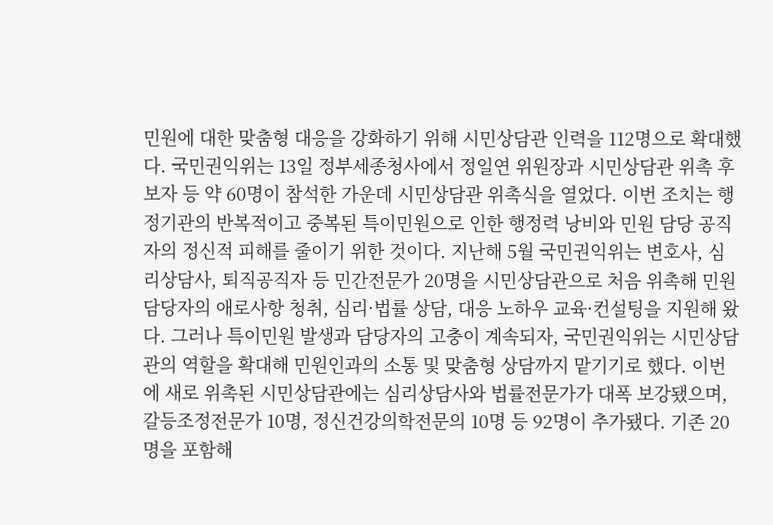민원에 대한 맞춤형 대응을 강화하기 위해 시민상담관 인력을 112명으로 확대했다. 국민권익위는 13일 정부세종청사에서 정일연 위원장과 시민상담관 위촉 후보자 등 약 60명이 참석한 가운데 시민상담관 위촉식을 열었다. 이번 조치는 행정기관의 반복적이고 중복된 특이민원으로 인한 행정력 낭비와 민원 담당 공직자의 정신적 피해를 줄이기 위한 것이다. 지난해 5월 국민권익위는 변호사, 심리상담사, 퇴직공직자 등 민간전문가 20명을 시민상담관으로 처음 위촉해 민원 담당자의 애로사항 청취, 심리·법률 상담, 대응 노하우 교육·컨설팅을 지원해 왔다. 그러나 특이민원 발생과 담당자의 고충이 계속되자, 국민권익위는 시민상담관의 역할을 확대해 민원인과의 소통 및 맞춤형 상담까지 맡기기로 했다. 이번에 새로 위촉된 시민상담관에는 심리상담사와 법률전문가가 대폭 보강됐으며, 갈등조정전문가 10명, 정신건강의학전문의 10명 등 92명이 추가됐다. 기존 20명을 포함해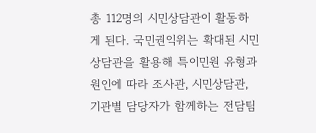총 112명의 시민상담관이 활동하게 된다. 국민권익위는 확대된 시민상담관을 활용해 특이민원 유형과 원인에 따라 조사관, 시민상담관, 기관별 담당자가 함께하는 전담팀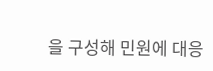을 구성해 민원에 대응